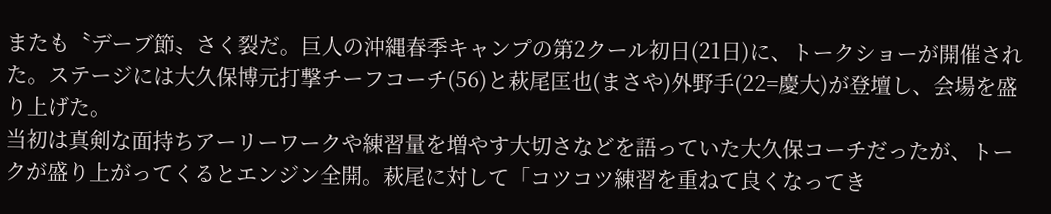またも〝デーブ節〟さく裂だ。巨人の沖縄春季キャンプの第2クール初日(21日)に、トークショーが開催された。ステージには大久保博元打撃チーフコーチ(56)と萩尾匡也(まさや)外野手(22=慶大)が登壇し、会場を盛り上げた。
当初は真剣な面持ちアーリーワークや練習量を増やす大切さなどを語っていた大久保コーチだったが、トークが盛り上がってくるとエンジン全開。萩尾に対して「コツコツ練習を重ねて良くなってき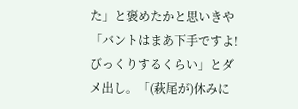た」と褒めたかと思いきや「バントはまあ下手ですよ!びっくりするくらい」とダメ出し。「(萩尾が)休みに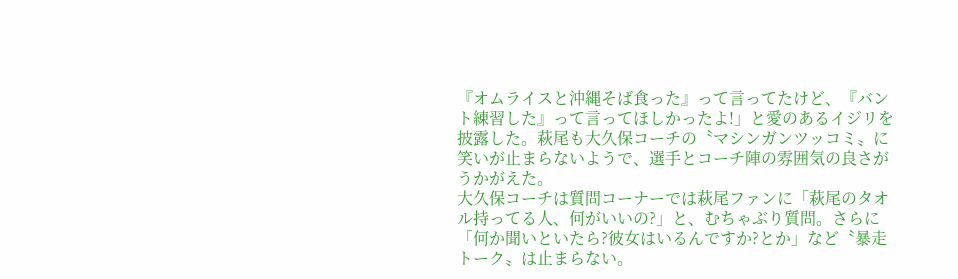『オムライスと沖縄そば食った』って言ってたけど、『バント練習した』って言ってほしかったよ!」と愛のあるイジリを披露した。萩尾も大久保コーチの〝マシンガンツッコミ〟に笑いが止まらないようで、選手とコーチ陣の雰囲気の良さがうかがえた。
大久保コーチは質問コーナーでは萩尾ファンに「萩尾のタオル持ってる人、何がいいの?」と、むちゃぶり質問。さらに「何か聞いといたら?彼女はいるんですか?とか」など〝暴走トーク〟は止まらない。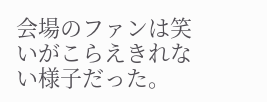会場のファンは笑いがこらえきれない様子だった。